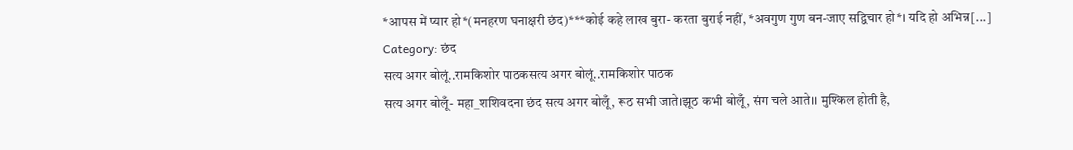*आपस में प्यार हो*(मनहरण घनाक्षरी छंद)***कोई कहे लाख बुरा- करता बुराई नहीं, *अवगुण गुण बन-जाए सद्विचार हो*। यदि हो अभिन्न[...]
Category: छंद
सत्य अगर बोलूं..रामकिशोर पाठकसत्य अगर बोलूं..रामकिशोर पाठक
सत्य अगर बोलूँ- महा_शशिवदना छंद सत्य अगर बोलूँ, रूठ सभी जाते।झूठ कभी बोलूँ, संग चले आते।। मुश्किल होती है,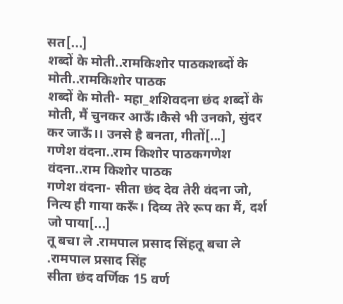सत[...]
शब्दों के मोती..रामकिशोर पाठकशब्दों के मोती..रामकिशोर पाठक
शब्दों के मोती- महा_शशिवदना छंद शब्दों के मोती, मैं चुनकर आऊँ।कैसे भी उनको, सुंदर कर जाऊँ।। उनसे है बनता, गीतों[...]
गणेश वंदना..राम किशोर पाठकगणेश वंदना..राम किशोर पाठक
गणेश वंदना- सीता छंद देव तेरी वंदना जो, नित्य ही गाया करूँ। दिव्य तेरे रूप का मैं, दर्श जो पाया[...]
तू बचा ले .रामपाल प्रसाद सिंहतू बचा ले .रामपाल प्रसाद सिंह
सीता छंद वर्णिक 15 वर्ण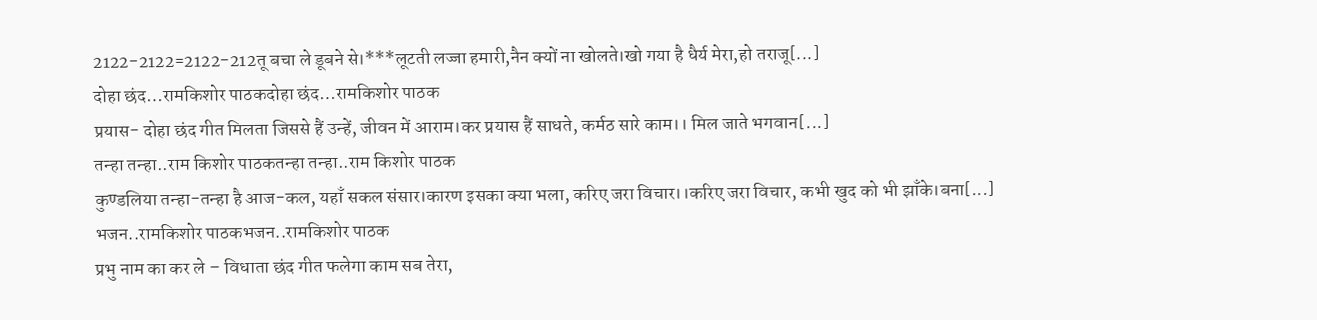2122-2122=2122-212तू बचा ले डूबने से।***लूटती लज्जा हमारी,नैन क्यों ना खोलते।खो गया है धैर्य मेरा,हो तराजू[...]
दोहा छंद…रामकिशोर पाठकदोहा छंद…रामकिशोर पाठक
प्रयास- दोहा छंद गीत मिलता जिससे हैं उन्हें, जीवन में आराम।कर प्रयास हैं साधते, कर्मठ सारे काम।। मिल जाते भगवान[...]
तन्हा तन्हा..राम किशोर पाठकतन्हा तन्हा..राम किशोर पाठक
कुण्डलिया तन्हा-तन्हा है आज-कल, यहाँ सकल संसार।कारण इसका क्या भला, करिए जरा विचार।।करिए जरा विचार, कभी खुद को भी झाँके।बना[...]
भजन..रामकिशोर पाठकभजन..रामकिशोर पाठक
प्रभु नाम का कर ले – विधाता छंद गीत फलेगा काम सब तेरा,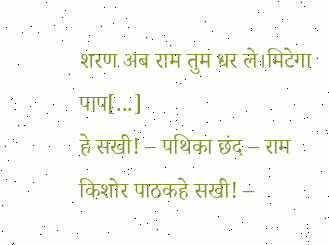शरण अब राम तुम धर ले।मिटेगा पाप[...]
हे सखी! – पथिका छंद – राम किशोर पाठकहे सखी! –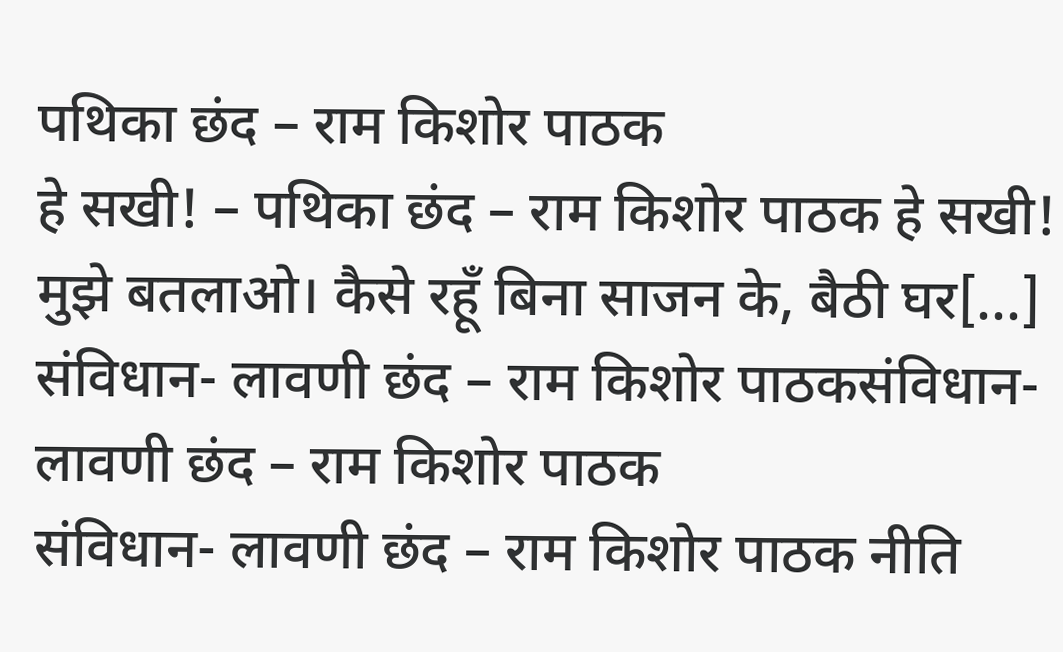पथिका छंद – राम किशोर पाठक
हे सखी! – पथिका छंद – राम किशोर पाठक हे सखी! मुझे बतलाओ। कैसे रहूँ बिना साजन के, बैठी घर[...]
संविधान- लावणी छंद – राम किशोर पाठकसंविधान- लावणी छंद – राम किशोर पाठक
संविधान- लावणी छंद – राम किशोर पाठक नीति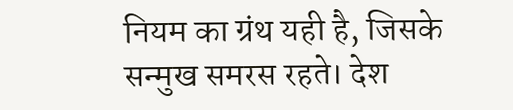नियम का ग्रंथ यही है, जिसके सन्मुख समरस रहते। देश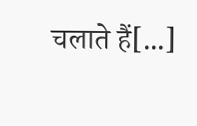चलाते हैं[...]